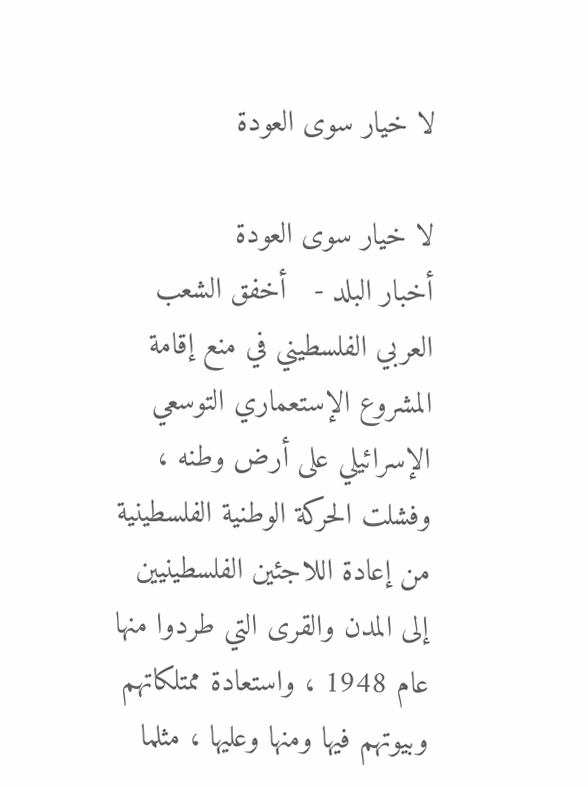لا خيار سوى العودة

لا خيار سوى العودة
أخبار البلد -   أخفق الشعب العربي الفلسطيني في منع إقامة المشروع الإستعماري التوسعي الإسرائيلي على أرض وطنه ، وفشلت الحركة الوطنية الفلسطينية من إعادة اللاجئين الفلسطينيين إلى المدن والقرى التي طردوا منها عام 1948 ، واستعادة ممتلكاتهم وبيوتهم فيها ومنها وعليها ، مثلما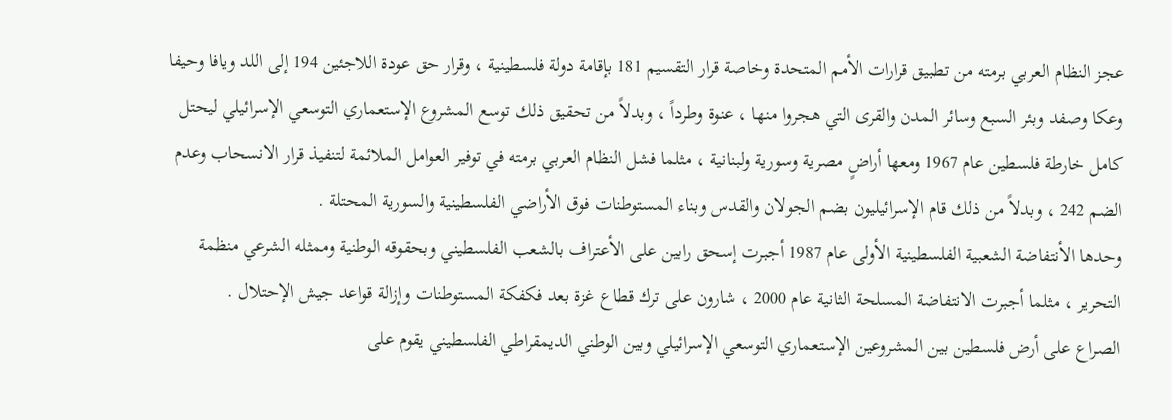عجز النظام العربي برمته من تطبيق قرارات الأمم المتحدة وخاصة قرار التقسيم 181 بإقامة دولة فلسطينية ، وقرار حق عودة اللاجئين 194 إلى اللد ويافا وحيفا وعكا وصفد وبئر السبع وسائر المدن والقرى التي هجروا منها ، عنوة وطرداً ، وبدلاً من تحقيق ذلك توسع المشروع الإستعماري التوسعي الإسرائيلي ليحتل كامل خارطة فلسطين عام 1967 ومعها أراضٍ مصرية وسورية ولبنانية ، مثلما فشل النظام العربي برمته في توفير العوامل الملائمة لتنفيذ قرار الانسحاب وعدم الضم 242 ، وبدلاً من ذلك قام الإسرائيليون بضم الجولان والقدس وبناء المستوطنات فوق الأراضي الفلسطينية والسورية المحتلة .
وحدها الأنتفاضة الشعبية الفلسطينية الأولى عام 1987 أجبرت إسحق رابين على الأعتراف بالشعب الفلسطيني وبحقوقه الوطنية وممثله الشرعي منظمة التحرير ، مثلما أجبرت الانتفاضة المسلحة الثانية عام 2000 ، شارون على ترك قطاع غزة بعد فكفكة المستوطنات وإزالة قواعد جيش الإحتلال .
الصراع على أرض فلسطين بين المشروعين الإستعماري التوسعي الإسرائيلي وبين الوطني الديمقراطي الفلسطيني يقوم على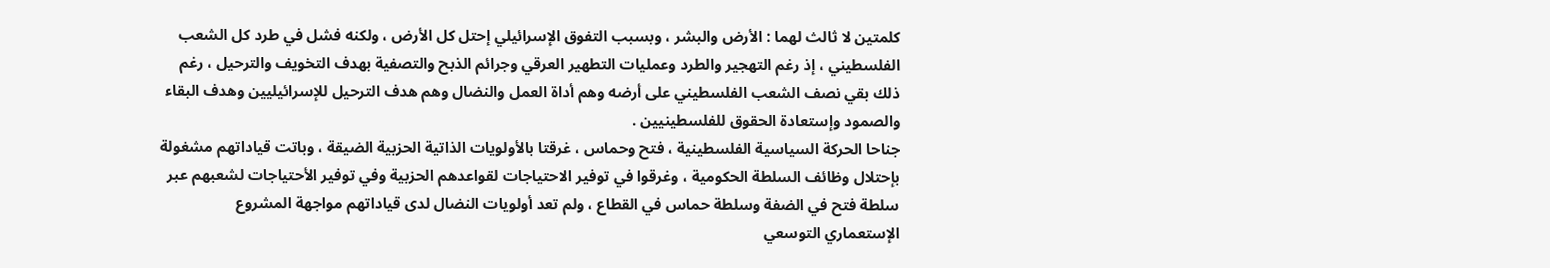كلمتين لا ثالث لهما : الأرض والبشر ، وبسبب التفوق الإسرائيلي إحتل كل الأرض ، ولكنه فشل في طرد كل الشعب الفلسطيني ، إذ رغم التهجير والطرد وعمليات التطهير العرقي وجرائم الذبح والتصفية بهدف التخويف والترحيل ، رغم ذلك بقي نصف الشعب الفلسطيني على أرضه وهم أداة العمل والنضال وهم هدف الترحيل للإسرائيليين وهدف البقاء والصمود وإستعادة الحقوق للفلسطينيين .
جناحا الحركة السياسية الفلسطينية ، فتح وحماس ، غرقتا بالأولويات الذاتية الحزبية الضيقة ، وباتت قياداتهم مشغولة بإحتلال وظائف السلطة الحكومية ، وغرقوا في توفير الاحتياجات لقواعدهم الحزبية وفي توفير الأحتياجات لشعبهم عبر سلطة فتح في الضفة وسلطة حماس في القطاع ، ولم تعد أولويات النضال لدى قياداتهم مواجهة المشروع الإستعماري التوسعي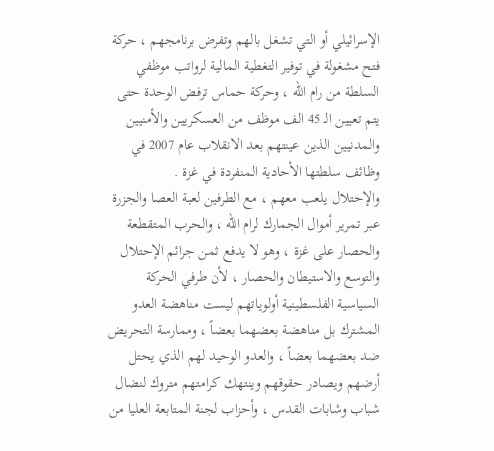الإسرائيلي أو التي تشغل بالهم وتفرض برنامجهم ، حركة فتح مشغولة في توفير التغطية المالية لرواتب موظفي السلطة من رام الله ، وحركة حماس ترفض الوحدة حتى يتم تعيين الـ 45 الف موظف من العسكريين والأمنيين والمدنيين الذين عينتهم بعد الانقلاب عام 2007 في وظائف سلطتها الأحادية المنفردة في غزة .
والإحتلال يلعب معهم ، مع الطرفين لعبة العصا والجزرة عبر تمرير أموال الجمارك لرام الله ، والحرب المتقطعة والحصار على غزة ، وهو لا يدفع ثمن جرائم الإحتلال والتوسع والاستيطان والحصار ، لأن طرفي الحركة السياسية الفلسطينية أولوياتهم ليست مناهضة العدو المشترك بل مناهضة بعضهما بعضاً ، وممارسة التحريض ضد بعضهما بعضاً ، والعدو الوحيد لهم الذي يحتل أرضهم ويصادر حقوقهم وينتهك كرامتهم متروك لنضال شباب وشابات القدس ، وأحزاب لجنة المتابعة العليا من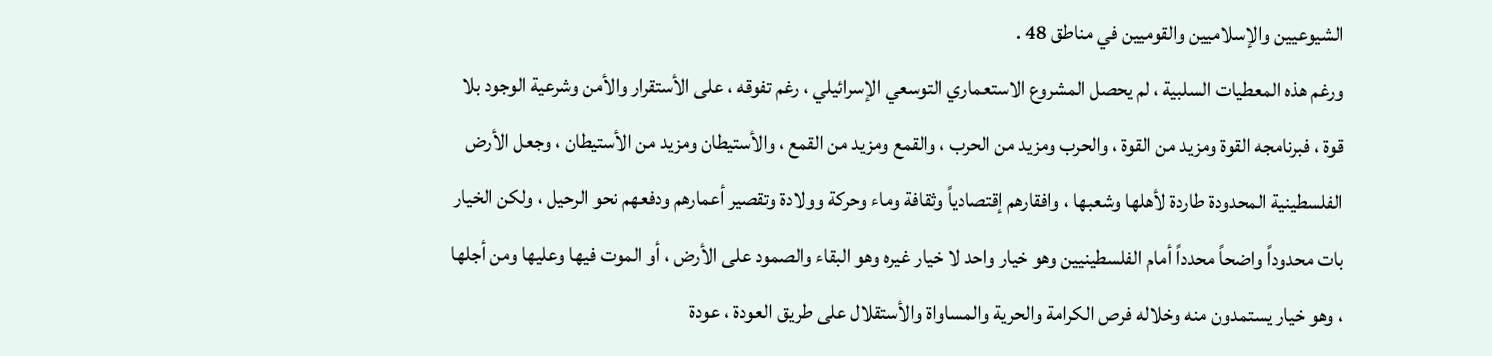الشيوعيين والإسلاميين والقوميين في مناطق 48 .
ورغم هذه المعطيات السلبية ، لم يحصل المشروع الاستعماري التوسعي الإسرائيلي ، رغم تفوقه ، على الأستقرار والأمن وشرعية الوجود بلا قوة ، فبرنامجه القوة ومزيد من القوة ، والحرب ومزيد من الحرب ، والقمع ومزيد من القمع ، والأستيطان ومزيد من الأستيطان ، وجعل الأرض الفلسطينية المحدودة طاردة لأهلها وشعبها ، وافقارهم إقتصادياً وثقافة وماء وحركة وولادة وتقصير أعمارهم ودفعهم نحو الرحيل ، ولكن الخيار بات محدوداً واضحاً محدداً أمام الفلسطينيين وهو خيار واحد لا خيار غيره وهو البقاء والصمود على الأرض ، أو الموت فيها وعليها ومن أجلها ، وهو خيار يستمدون منه وخلاله فرص الكرامة والحرية والمساواة والأستقلال على طريق العودة ، عودة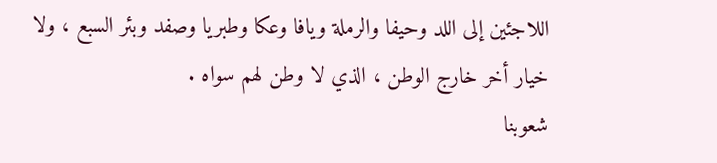اللاجئين إلى اللد وحيفا والرملة ويافا وعكا وطبريا وصفد وبئر السبع ، ولا خيار أخر خارج الوطن ، الذي لا وطن لهم سواه .
شعوبنا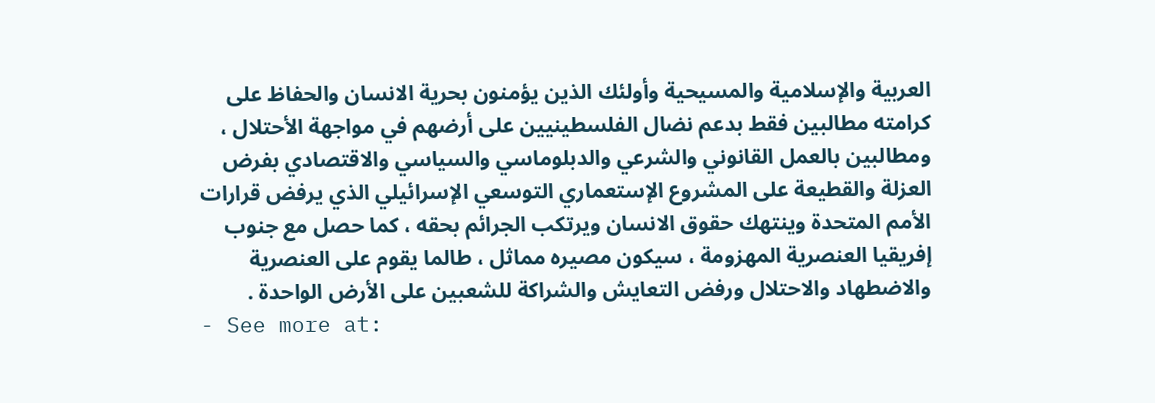العربية والإسلامية والمسيحية وأولئك الذين يؤمنون بحرية الانسان والحفاظ على كرامته مطالبين فقط بدعم نضال الفلسطينيين على أرضهم في مواجهة الأحتلال ، ومطالبين بالعمل القانوني والشرعي والدبلوماسي والسياسي والاقتصادي بفرض العزلة والقطيعة على المشروع الإستعماري التوسعي الإسرائيلي الذي يرفض قرارات الأمم المتحدة وينتهك حقوق الانسان ويرتكب الجرائم بحقه ، كما حصل مع جنوب إفريقيا العنصرية المهزومة ، سيكون مصيره مماثل ، طالما يقوم على العنصرية والاضطهاد والاحتلال ورفض التعايش والشراكة للشعبين على الأرض الواحدة .
- See more at: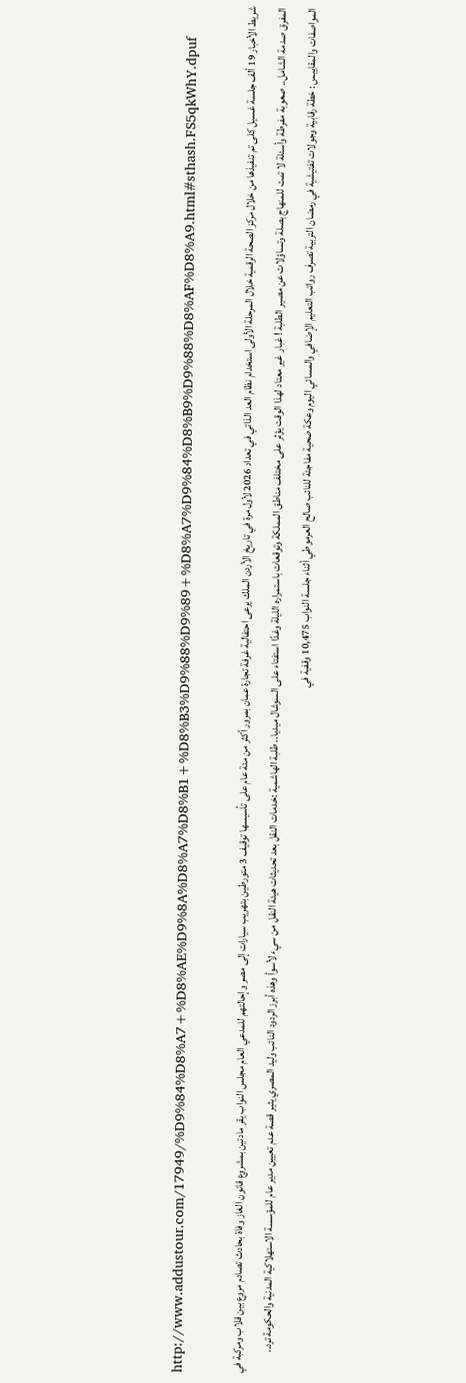http://www.addustour.com/17949/%D9%84%D8%A7+%D8%AE%D9%8A%D8%A7%D8%B1+%D8%B3%D9%88%D9%89+%D8%A7%D9%84%D8%B9%D9%88%D8%AF%D8%A9.html#sthash.FS5qkWhY.dpuf

شريط الأخبار 19 ألف جلسة غسيل كلى تم تنفيذها من خلال مركز الصحة الرقمية خلال المرحلة الأولى استخدام نظام العد الذاتي في تعداد 2026 لأول مرة في تاريخ الأردن الملك يرعى احتفالية غرفة تجارة عمان بمرور أكثر من مئة عام على تأسيسها توقيف 3 متورطين بتهريب سيارات إلى مصر وإحالتهم للمدعي العام مجلس النواب يقر مادتين بمشروع قانون الغاز وفاة بحادث تصادم مروع بين قلاب ومركبة في المفرق صدمة الشامل.. صعوبة مفرطة وأسئلة لا تمت للمنهاج بصلة وتساؤلات عن مصير الطلبة ! غبار غير معتاد لهذا الوقت يؤثر على مختلف مناطق المملكة وتوقعات باستمراره الليلة وغدًا استفتاء على السوشال ميديا.. طلبة الهاشمية :خدمات النقل بعد تحديثات هيئة النقل من سيء لأسوأ وهذه أبرز الردود النائب وليد المصري يثير قصة عدم تعيين مدير عام للمؤسسة الاستهلاكية المدنية والحكومة ترد.. المواصفات والمقاييس : خطة رقابية وجولات تفتيشية في رمضان التربية تصرف رواتب التعليم الإضافي والمسائي اليوم وعكة صحية مفاجئة للنائب صالح العرموطي أثناء جلسة النواب 10,475 وقفية في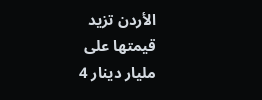الأردن تزيد قيمتها على مليار دينار 4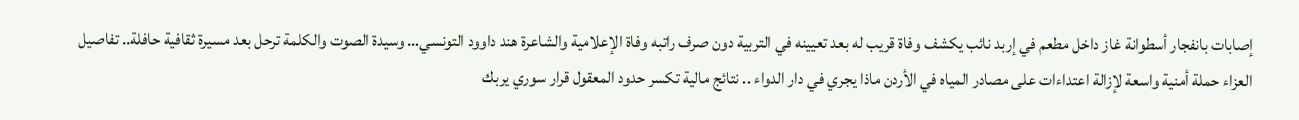إصابات بانفجار أسطوانة غاز داخل مطعم في إربد نائب يكشف وفاة قريب له بعد تعيينه في التربية دون صرف راتبه وفاة الإعلامية والشاعرة هند داوود التونسي… وسيدة الصوت والكلمة ترحل بعد مسيرة ثقافية حافلة.. تفاصيل العزاء حملة أمنية واسعة لإزالة اعتداءات على مصادر المياه في الأردن ماذا يجري في دار الدواء .. نتائج مالية تكسر حدود المعقول قرار سوري يربك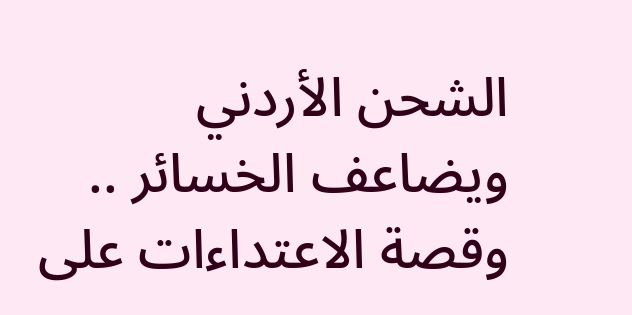الشحن الأردني ويضاعف الخسائر .. وقصة الاعتداءات على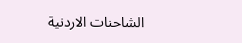الشاحنات الاردنية